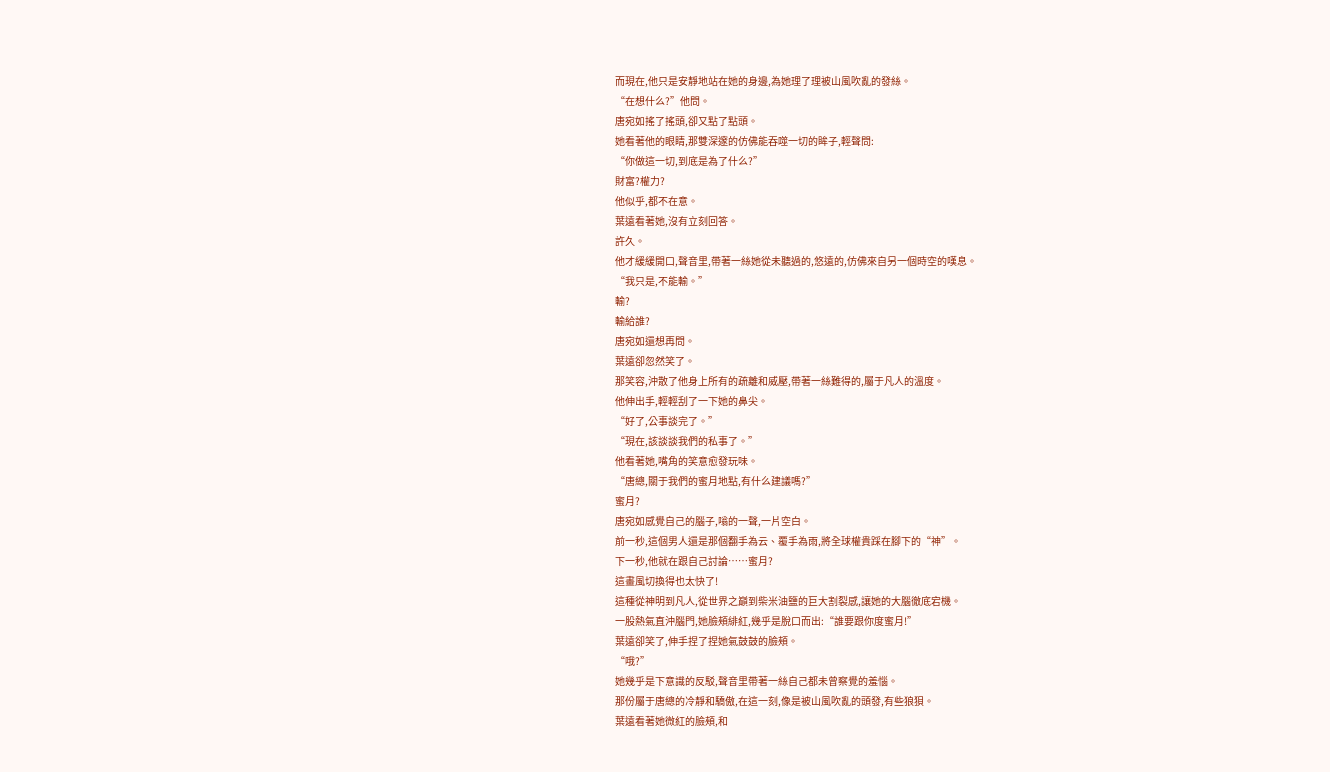而現在,他只是安靜地站在她的身邊,為她理了理被山風吹亂的發絲。
“在想什么?”他問。
唐宛如搖了搖頭,卻又點了點頭。
她看著他的眼睛,那雙深邃的仿佛能吞噬一切的眸子,輕聲問:
“你做這一切,到底是為了什么?”
財富?權力?
他似乎,都不在意。
葉遠看著她,沒有立刻回答。
許久。
他才緩緩開口,聲音里,帶著一絲她從未聽過的,悠遠的,仿佛來自另一個時空的嘆息。
“我只是,不能輸。”
輸?
輸給誰?
唐宛如還想再問。
葉遠卻忽然笑了。
那笑容,沖散了他身上所有的疏離和威壓,帶著一絲難得的,屬于凡人的溫度。
他伸出手,輕輕刮了一下她的鼻尖。
“好了,公事談完了。”
“現在,該談談我們的私事了。”
他看著她,嘴角的笑意愈發玩味。
“唐總,關于我們的蜜月地點,有什么建議嗎?”
蜜月?
唐宛如感覺自己的腦子,嗡的一聲,一片空白。
前一秒,這個男人還是那個翻手為云、覆手為雨,將全球權貴踩在腳下的“神”。
下一秒,他就在跟自己討論……蜜月?
這畫風切換得也太快了!
這種從神明到凡人,從世界之巔到柴米油鹽的巨大割裂感,讓她的大腦徹底宕機。
一股熱氣直沖腦門,她臉頰緋紅,幾乎是脫口而出:“誰要跟你度蜜月!”
葉遠卻笑了,伸手捏了捏她氣鼓鼓的臉頰。
“哦?”
她幾乎是下意識的反駁,聲音里帶著一絲自己都未曾察覺的羞惱。
那份屬于唐總的冷靜和驕傲,在這一刻,像是被山風吹亂的頭發,有些狼狽。
葉遠看著她微紅的臉頰,和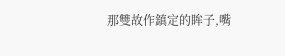那雙故作鎮定的眸子,嘴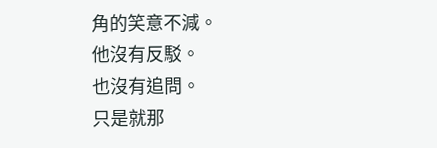角的笑意不減。
他沒有反駁。
也沒有追問。
只是就那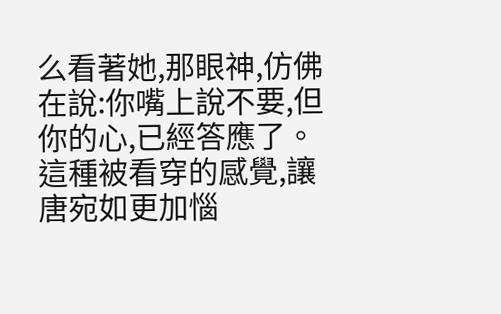么看著她,那眼神,仿佛在說:你嘴上說不要,但你的心,已經答應了。
這種被看穿的感覺,讓唐宛如更加惱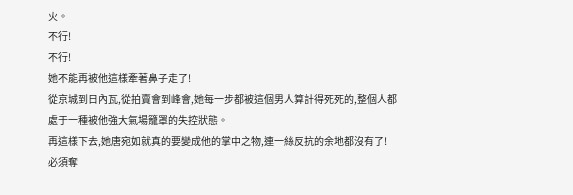火。
不行!
不行!
她不能再被他這樣牽著鼻子走了!
從京城到日內瓦,從拍賣會到峰會,她每一步都被這個男人算計得死死的,整個人都處于一種被他強大氣場籠罩的失控狀態。
再這樣下去,她唐宛如就真的要變成他的掌中之物,連一絲反抗的余地都沒有了!
必須奪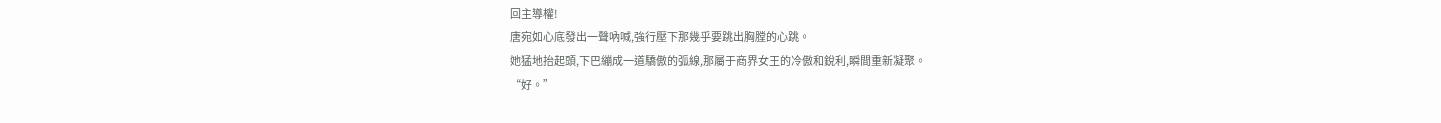回主導權!
唐宛如心底發出一聲吶喊,強行壓下那幾乎要跳出胸膛的心跳。
她猛地抬起頭,下巴繃成一道驕傲的弧線,那屬于商界女王的冷傲和銳利,瞬間重新凝聚。
“好。”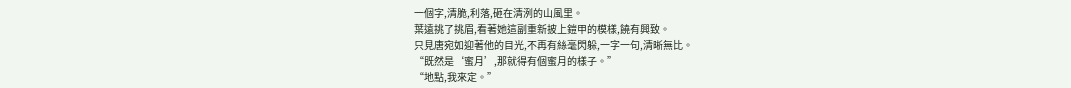一個字,清脆,利落,砸在清洌的山風里。
葉遠挑了挑眉,看著她這副重新披上鎧甲的模樣,饒有興致。
只見唐宛如迎著他的目光,不再有絲毫閃躲,一字一句,清晰無比。
“既然是‘蜜月’,那就得有個蜜月的樣子。”
“地點,我來定。”